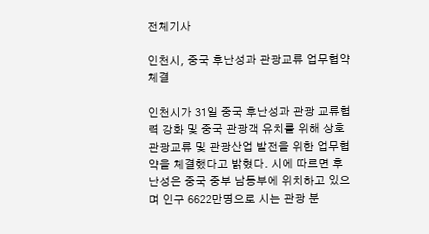전체기사

인천시, 중국 후난성과 관광교류 업무협약 체결

인천시가 31일 중국 후난성과 관광 교류협력 강화 및 중국 관광객 유치를 위해 상호 관광교류 및 관광산업 발전을 위한 업무협약을 체결했다고 밝혔다. 시에 따르면 후난성은 중국 중부 남동부에 위치하고 있으며 인구 6622만명으로 시는 관광 분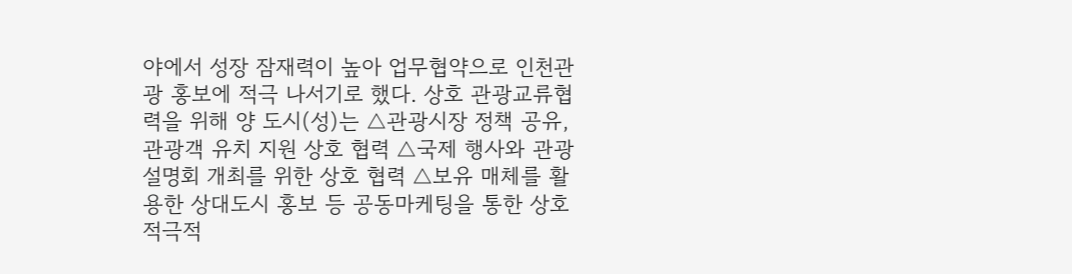야에서 성장 잠재력이 높아 업무협약으로 인천관광 홍보에 적극 나서기로 했다. 상호 관광교류협력을 위해 양 도시(성)는 △관광시장 정책 공유, 관광객 유치 지원 상호 협력 △국제 행사와 관광 설명회 개최를 위한 상호 협력 △보유 매체를 활용한 상대도시 홍보 등 공동마케팅을 통한 상호 적극적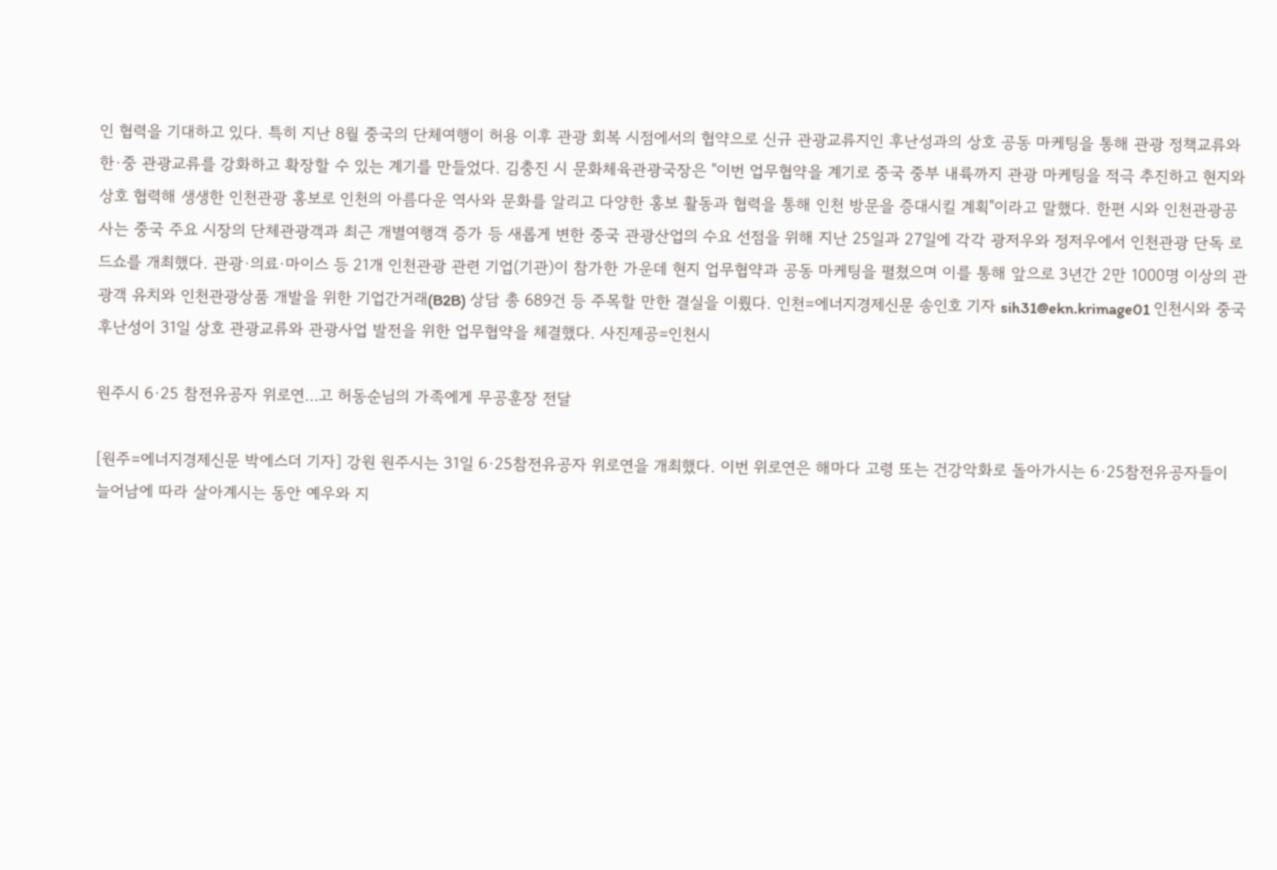인 협력을 기대하고 있다. 특히 지난 8월 중국의 단체여행이 허용 이후 관광 회복 시점에서의 협약으로 신규 관광교류지인 후난성과의 상호 공동 마케팅을 통해 관광 정책교류와 한·중 관광교류를 강화하고 확장할 수 있는 계기를 만들었다. 김충진 시 문화체육관광국장은 "이번 업무협약을 계기로 중국 중부 내륙까지 관광 마케팅을 적극 추진하고 현지와 상호 협력해 생생한 인천관광 홍보로 인천의 아름다운 역사와 문화를 알리고 다양한 홍보 활동과 협력을 통해 인천 방문을 증대시킬 계획"이라고 말했다. 한편 시와 인천관광공사는 중국 주요 시장의 단체관광객과 최근 개별여행객 증가 등 새롭게 변한 중국 관광산업의 수요 선점을 위해 지난 25일과 27일에 각각 광저우와 정저우에서 인천관광 단독 로드쇼를 개최했다. 관광·의료·마이스 등 21개 인천관광 관련 기업(기관)이 참가한 가운데 현지 업무협약과 공동 마케팅을 펼쳤으며 이를 통해 앞으로 3년간 2만 1000명 이상의 관광객 유치와 인천관광상품 개발을 위한 기업간거래(B2B) 상담 총 689건 등 주목할 만한 결실을 이뤘다. 인천=에너지경제신문 송인호 기자 sih31@ekn.krimage01 인천시와 중국 후난성이 31일 상호 관광교류와 관광사업 발전을 위한 업무협약을 체결했다. 사진제공=인천시

원주시 6·25 참전유공자 위로연…고 허동순님의 가족에게 무공훈장 전달

[원주=에너지경제신문 박에스더 기자] 강원 원주시는 31일 6·25참전유공자 위로연을 개최했다. 이번 위로연은 해마다 고령 또는 건강악화로 돌아가시는 6·25참전유공자들이 늘어남에 따라 살아계시는 동안 예우와 지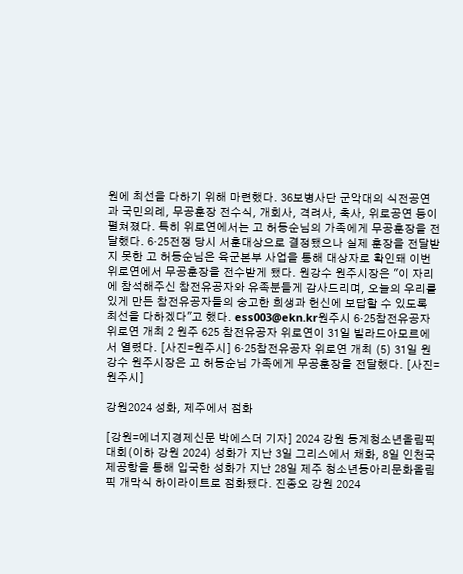원에 최선을 다하기 위해 마련했다. 36보병사단 군악대의 식전공연과 국민의례, 무공훈장 전수식, 개회사, 격려사, 축사, 위로공연 등이 펼쳐졌다. 특히 위로연에서는 고 허동순님의 가족에게 무공훈장을 전달했다. 6·25전쟁 당시 서훈대상으로 결정됐으나 실제 훈장을 전달받지 못한 고 허동순님은 육군본부 사업을 통해 대상자로 확인돼 이번 위로연에서 무공훈장을 전수받게 됐다. 원강수 원주시장은 "이 자리에 참석해주신 참전유공자와 유족분들게 감사드리며, 오늘의 우리를 있게 만든 참전유공자들의 숭고한 희생과 헌신에 보답할 수 있도록 최선을 다하겠다"고 했다. ess003@ekn.kr원주시 6·25참전유공자 위로연 개최 2 원주 625 참전유공자 위로연이 31일 빌라드아모르에서 열렸다. [사진=원주시] 6·25참전유공자 위로연 개최 (5) 31일 원강수 원주시장은 고 허동순님 가족에게 무공훈장을 전달했다. [사진=원주시]

강원2024 성화, 제주에서 점화

[강원=에너지경제신문 박에스더 기자] 2024 강원 동계청소년올림픽대회(이하 강원 2024) 성화가 지난 3일 그리스에서 채화, 8일 인천국제공항을 통해 입국한 성화가 지난 28일 제주 청소년동아리문화올림픽 개막식 하이라이트로 점화됐다. 진종오 강원 2024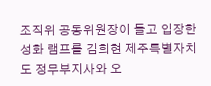조직위 공동위원장이 들고 입장한 성화 램프를 김희현 제주특별자치도 정무부지사와 오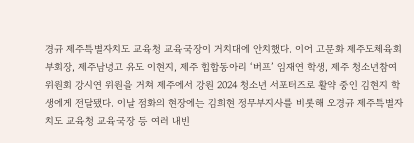경규 제주특별자치도 교육청 교육국장이 거치대에 안치했다. 이어 고문화 제주도체육회 부회장, 제주남녕고 유도 이현지, 제주 힙합동아리 ‘버프’ 임재연 학생, 제주 청소년참여위원회 강시연 위원을 거쳐 제주에서 강원 2024 청소년 서포터즈로 활약 중인 김현지 학생에게 전달됐다. 이날 점화의 현장에는 김희현 정무부지사를 비롯해 오경규 제주특별자치도 교육청 교육국장 등 여러 내빈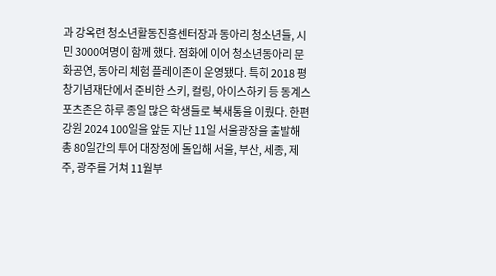과 강옥련 청소년활동진흥센터장과 동아리 청소년들, 시민 3000여명이 함께 했다. 점화에 이어 청소년동아리 문화공연, 동아리 체험 플레이존이 운영됐다. 특히 2018 평창기념재단에서 준비한 스키, 컬링, 아이스하키 등 동계스포츠존은 하루 종일 많은 학생들로 북새통을 이뤘다. 한편 강원 2024 100일을 앞둔 지난 11일 서울광장을 출발해 총 80일간의 투어 대장정에 돌입해 서울, 부산, 세종, 제주, 광주를 거쳐 11월부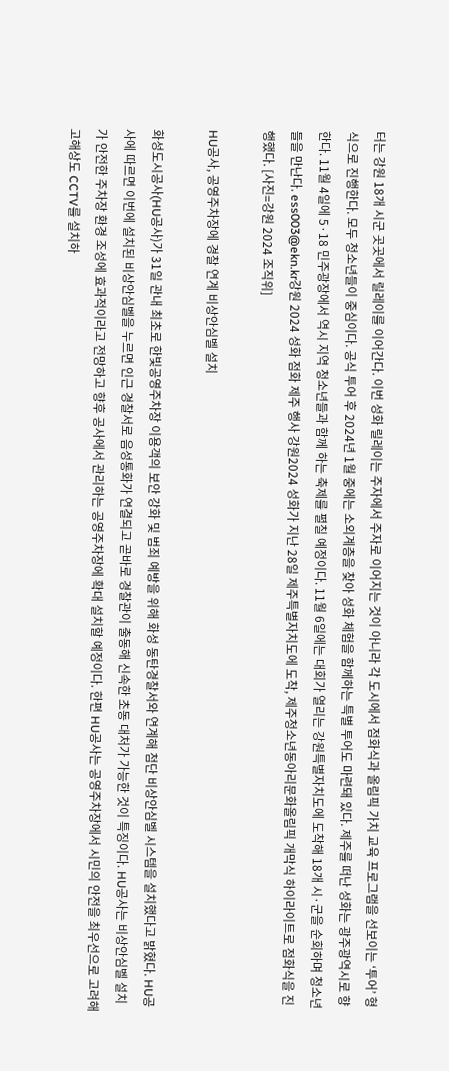터는 강원 18개 시군 곳곳에서 릴레이를 이어간다. 이번 성화 릴레이는 주자에서 주자로 이어지는 것이 아니라 각 도시에서 점화식과 올림픽 가치 교육 프로그램을 선보이는 ‘투어’ 형식으로 진행한다. 모두 청소년들이 중심이다. 공식 투어 후 2024년 1월 중에는 소외계층을 찾아 성화 체험을 함께하는 특별 투어도 마련돼 있다. 제주를 떠난 성화는 광주광역시로 향한다. 11월 4일에 5·18 민주광장에서 역시 지역 청소년들과 함께 하는 축제를 펼칠 예정이다. 11월 6일에는 대회가 열리는 강원특별자치도에 도착해 18개 시·군을 순회하며 청소년들을 만난다. ess003@ekn.kr강원 2024 성화 점화 제주 행사 강원2024 성화가 지난 28일 제주특별자치도에 도착, 제주청소년동아리문화올림픽 개막식 하이라이트로 점화식을 진행했다. [사진=강원 2024 조직위]

HU공사, 공영주차장에 경찰 연계 비상안심벨 설치

화성도시공사(HU공사)가 31일 관내 최초로 한빛공영주차장 이용객의 보안 강화 및 범죄 예방을 위해 화성 동탄경찰서와 연계해 첨단 비상안심벨 시스템을 설치했다고 밝혔다. HU공사에 따르면 이번에 설치된 비상안심벨을 누르면 인근 경찰서로 음성통화가 연결되고 곧바로 경찰관이 출동해 신속한 초동 대처가 가능한 것이 특징이다. HU공사는 비상안심벨 설치가 안전한 주차장 환경 조성에 효과적이라고 전망하고 향후 공사에서 관리하는 공영주차장에 확대 설치할 예정이다. 한편 HU공사는 공영주차장에서 시민의 안전을 최우선으로 고려해 고해상도 CCTV를 설치하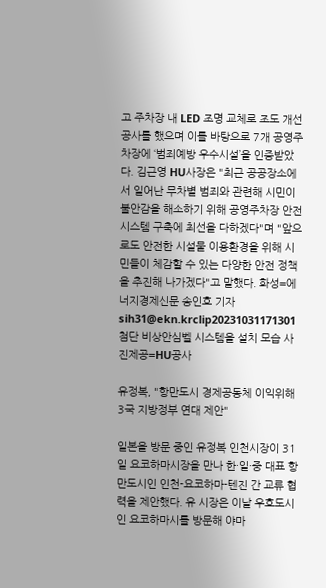고 주차장 내 LED 조명 교체로 조도 개선 공사를 했으며 이를 바탕으로 7개 공영주차장에 ‘범죄예방 우수시설’을 인증받았다. 김근영 HU사장은 "최근 공공장소에서 일어난 무차별 범죄와 관련해 시민이 불안감을 해소하기 위해 공영주차장 안전시스템 구축에 최선을 다하겠다"며 "앞으로도 안전한 시설물 이용환경을 위해 시민들이 체감할 수 있는 다양한 안전 정책을 추진해 나가겠다"고 말했다. 화성=에너지경제신문 송인호 기자 sih31@ekn.krclip20231031171301 첨단 비상안심벨 시스템을 설치 모습 사진제공=HU공사

유정복, "항만도시 경제공동체 이익위해 3국 지방정부 연대 제안"

일본을 방문 중인 유정복 인천시장이 31일 요코하마시장을 만나 한·일·중 대표 항만도시인 인천-요코하마-텐진 간 교류 협력을 제안했다. 유 시장은 이날 우호도시인 요코하마시를 방문해 야마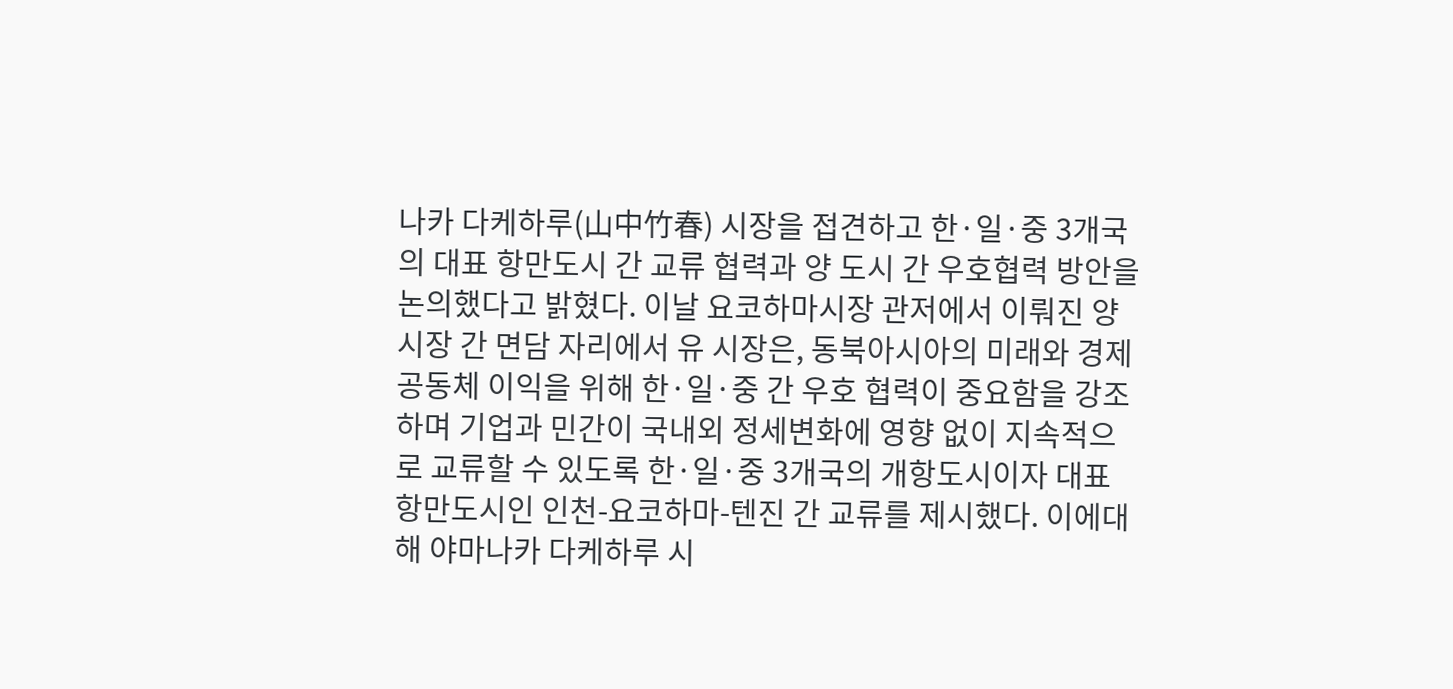나카 다케하루(山中竹春) 시장을 접견하고 한·일·중 3개국의 대표 항만도시 간 교류 협력과 양 도시 간 우호협력 방안을 논의했다고 밝혔다. 이날 요코하마시장 관저에서 이뤄진 양 시장 간 면담 자리에서 유 시장은, 동북아시아의 미래와 경제공동체 이익을 위해 한·일·중 간 우호 협력이 중요함을 강조하며 기업과 민간이 국내외 정세변화에 영향 없이 지속적으로 교류할 수 있도록 한·일·중 3개국의 개항도시이자 대표 항만도시인 인천-요코하마-텐진 간 교류를 제시했다. 이에대해 야마나카 다케하루 시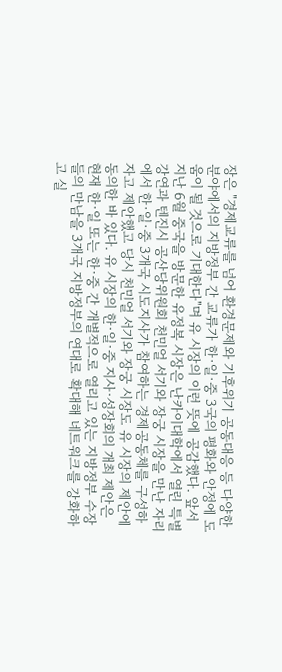장은 "경제교류를 넘어 환경문제와 기후위기 공동대응 등 다양한 분야에서의 지방정부 간 교류가 한·일·중 3국의 평화와 안정에 도움이 될 것으로 기대한다"며 유 시장의 이런 뜻에 공감했다. 앞서 지난 6월 중국을 방문한 유정복 시장은 난카이대학에서 열린 특별강연과 텐진시 공산당위원회 천민얼 서기와 장궁 시장을 만난 자리에서 한·일·중 3개국 시도지사가 참여하는 경제공동체를 구성하자고 제안했고 당시 천민얼 서기와 장궁 시장도 유 시장의 제안에 동의한 바 있다. 유 시장의 한·일·중 지사·성장회의 개최 제안은 현재 한·일 또는 한·중 간 개별적으로 열리고 있는 지방정부 수장들의 만남을 3개국 지방정부의 연대로 확대해 네트워크를 강화하고 실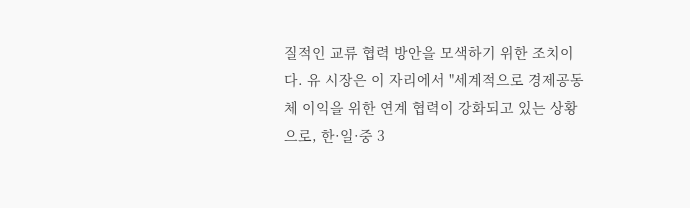질적인 교류 협력 방안을 모색하기 위한 조치이다. 유 시장은 이 자리에서 "세계적으로 경제공동체 이익을 위한 연계 협력이 강화되고 있는 상황으로, 한·일·중 3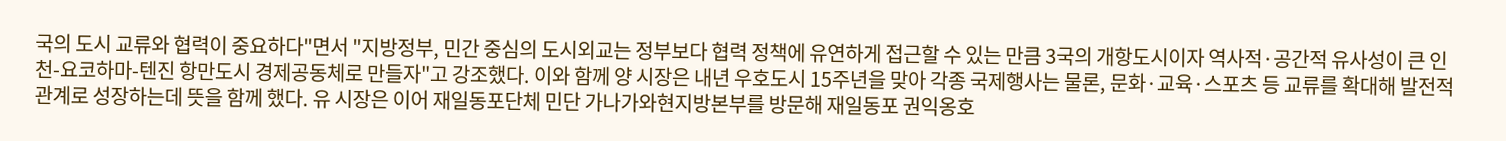국의 도시 교류와 협력이 중요하다"면서 "지방정부, 민간 중심의 도시외교는 정부보다 협력 정책에 유연하게 접근할 수 있는 만큼 3국의 개항도시이자 역사적·공간적 유사성이 큰 인천-요코하마-텐진 항만도시 경제공동체로 만들자"고 강조했다. 이와 함께 양 시장은 내년 우호도시 15주년을 맞아 각종 국제행사는 물론, 문화·교육·스포츠 등 교류를 확대해 발전적 관계로 성장하는데 뜻을 함께 했다. 유 시장은 이어 재일동포단체 민단 가나가와현지방본부를 방문해 재일동포 권익옹호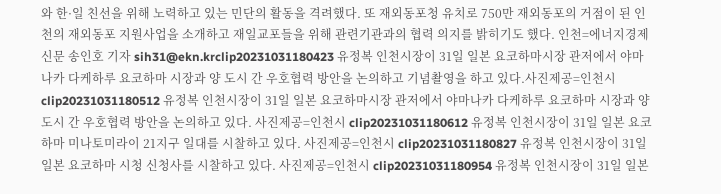와 한·일 친선을 위해 노력하고 있는 민단의 활동을 격려했다. 또 재외동포청 유치로 750만 재외동포의 거점이 된 인천의 재외동포 지원사업을 소개하고 재일교포들을 위해 관련기관과의 협력 의지를 밝히기도 했다. 인천=에너지경제신문 송인호 기자 sih31@ekn.krclip20231031180423 유정복 인천시장이 31일 일본 요코하마시장 관저에서 야마나카 다케하루 요코하마 시장과 양 도시 간 우호협력 방안을 논의하고 기념촬영을 하고 있다.사진제공=인천시 clip20231031180512 유정복 인천시장이 31일 일본 요코하마시장 관저에서 야마나카 다케하루 요코하마 시장과 양 도시 간 우호협력 방안을 논의하고 있다. 사진제공=인천시 clip20231031180612 유정복 인천시장이 31일 일본 요코하마 미나토미라이 21지구 일대를 시찰하고 있다. 사진제공=인천시 clip20231031180827 유정복 인천시장이 31일 일본 요코하마 시청 신청사를 시찰하고 있다. 사진제공=인천시 clip20231031180954 유정복 인천시장이 31일 일본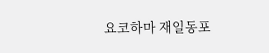요코하마 재일동포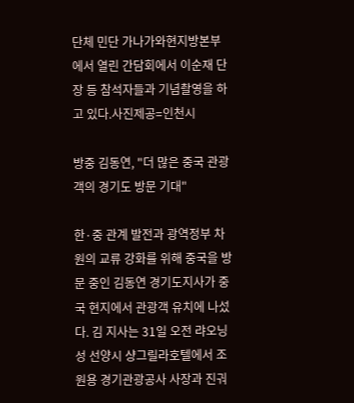단체 민단 가나가와현지방본부에서 열린 간담회에서 이순재 단장 등 참석자들과 기념촬영을 하고 있다.사진제공=인천시

방중 김동연, "더 많은 중국 관광객의 경기도 방문 기대"

한·중 관계 발전과 광역정부 차원의 교류 강화를 위해 중국을 방문 중인 김동연 경기도지사가 중국 현지에서 관광객 유치에 나섰다. 김 지사는 31일 오전 랴오닝성 선양시 샹그릴라호텔에서 조원용 경기관광공사 사장과 진궈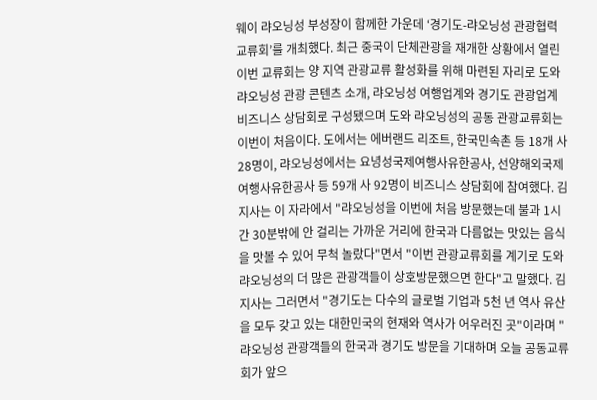웨이 랴오닝성 부성장이 함께한 가운데 ‘경기도-랴오닝성 관광협력 교류회’를 개최했다. 최근 중국이 단체관광을 재개한 상황에서 열린 이번 교류회는 양 지역 관광교류 활성화를 위해 마련된 자리로 도와 랴오닝성 관광 콘텐츠 소개, 랴오닝성 여행업계와 경기도 관광업계 비즈니스 상담회로 구성됐으며 도와 랴오닝성의 공동 관광교류회는 이번이 처음이다. 도에서는 에버랜드 리조트, 한국민속촌 등 18개 사 28명이, 랴오닝성에서는 요녕성국제여행사유한공사, 선양해외국제여행사유한공사 등 59개 사 92명이 비즈니스 상담회에 참여했다. 김 지사는 이 자라에서 "랴오닝성을 이번에 처음 방문했는데 불과 1시간 30분밖에 안 걸리는 가까운 거리에 한국과 다름없는 맛있는 음식을 맛볼 수 있어 무척 놀랐다"면서 "이번 관광교류회를 계기로 도와 랴오닝성의 더 많은 관광객들이 상호방문했으면 한다"고 말했다. 김 지사는 그러면서 "경기도는 다수의 글로벌 기업과 5천 년 역사 유산을 모두 갖고 있는 대한민국의 현재와 역사가 어우러진 곳"이라며 "랴오닝성 관광객들의 한국과 경기도 방문을 기대하며 오늘 공동교류회가 앞으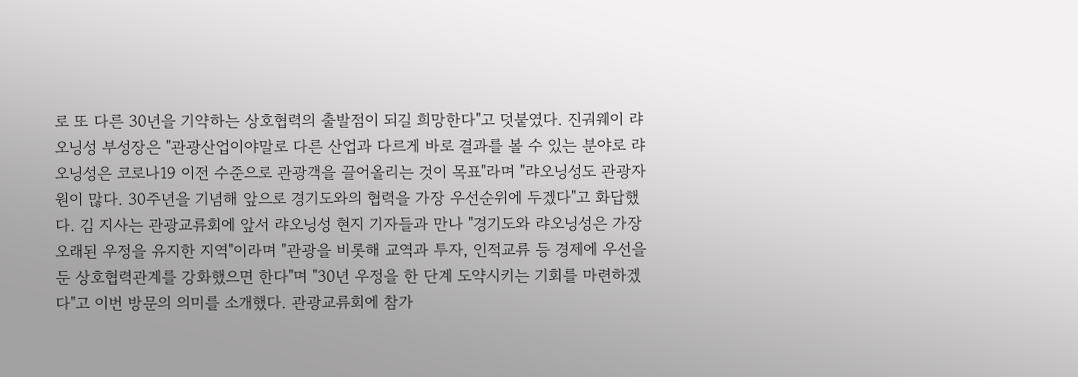로 또 다른 30년을 기약하는 상호협력의 출발점이 되길 희망한다"고 덧붙였다. 진궈웨이 랴오닝성 부성장은 "관광산업이야말로 다른 산업과 다르게 바로 결과를 볼 수 있는 분야로 랴오닝성은 코로나19 이전 수준으로 관광객을 끌어올리는 것이 목표"라며 "랴오닝성도 관광자원이 많다. 30주년을 기념해 앞으로 경기도와의 협력을 가장 우선순위에 두겠다"고 화답했다. 김 지사는 관광교류회에 앞서 랴오닝성 현지 기자들과 만나 "경기도와 랴오닝성은 가장 오래된 우정을 유지한 지역"이라며 "관광을 비롯해 교역과 투자, 인적교류 등 경제에 우선을 둔 상호협력관계를 강화했으면 한다"며 "30년 우정을 한 단계 도약시키는 기회를 마련하겠다"고 이번 방문의 의미를 소개했다. 관광교류회에 참가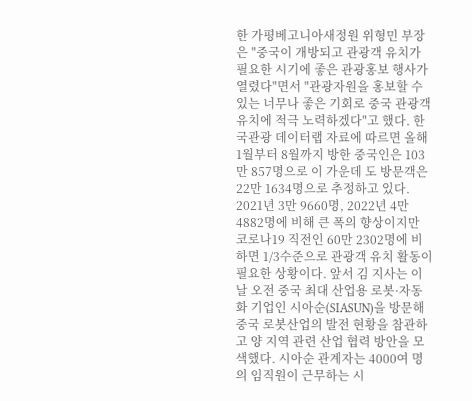한 가평베고니아새정원 위형민 부장은 "중국이 개방되고 관광객 유치가 필요한 시기에 좋은 관광홍보 행사가 열렸다"면서 "관광자원을 홍보할 수 있는 너무나 좋은 기회로 중국 관광객 유치에 적극 노력하겠다"고 했다. 한국관광 데이터랩 자료에 따르면 올해 1월부터 8월까지 방한 중국인은 103만 857명으로 이 가운데 도 방문객은 22만 1634명으로 추정하고 있다. 2021년 3만 9660명, 2022년 4만 4882명에 비해 큰 폭의 향상이지만 코로나19 직전인 60만 2302명에 비하면 1/3수준으로 관광객 유치 활동이 필요한 상황이다. 앞서 김 지사는 이날 오전 중국 최대 산업용 로봇·자동화 기업인 시아순(SIASUN)을 방문해 중국 로봇산업의 발전 현황을 참관하고 양 지역 관련 산업 협력 방안을 모색했다. 시아순 관계자는 4000여 명의 임직원이 근무하는 시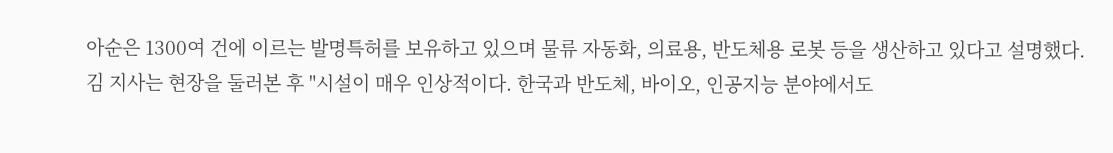아순은 1300여 건에 이르는 발명특허를 보유하고 있으며 물류 자동화, 의료용, 반도체용 로봇 등을 생산하고 있다고 설명했다. 김 지사는 현장을 둘러본 후 "시설이 매우 인상적이다. 한국과 반도체, 바이오, 인공지능 분야에서도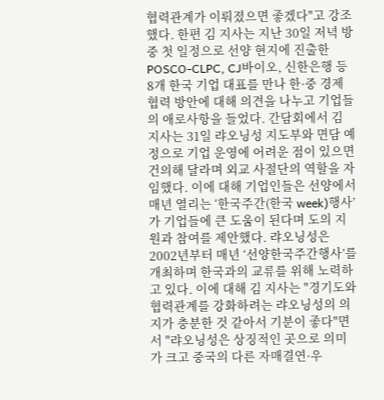협력관계가 이뤄졌으면 좋겠다"고 강조했다. 한편 김 지사는 지난 30일 저녁 방중 첫 일정으로 선양 현지에 진출한 POSCO-CLPC, CJ바이오, 신한은행 등 8개 한국 기업 대표를 만나 한·중 경제협력 방안에 대해 의견을 나누고 기업들의 애로사항을 들었다. 간담회에서 김 지사는 31일 랴오닝성 지도부와 면담 예정으로 기업 운영에 어려운 점이 있으면 건의해 달라며 외교 사절단의 역할을 자임했다. 이에 대해 기업인들은 선양에서 매년 열리는 ‘한국주간(한국 week)행사’가 기업들에 큰 도움이 된다며 도의 지원과 참여를 제안했다. 랴오닝성은 2002년부터 매년 ‘선양한국주간행사’를 개최하며 한국과의 교류를 위해 노력하고 있다. 이에 대해 김 지사는 "경기도와 협력관계를 강화하려는 랴오닝성의 의지가 충분한 것 같아서 기분이 좋다"면서 "랴오닝성은 상징적인 곳으로 의미가 크고 중국의 다른 자매결연·우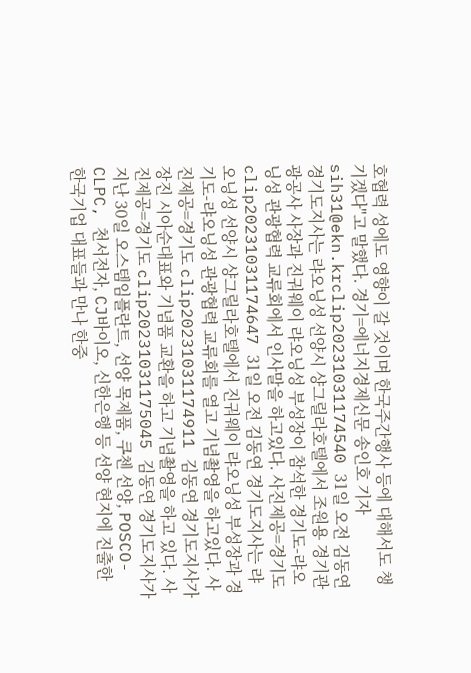호협력 성에도 영향이 갈 것이며 한국주간행사 등에 대해서도 챙기겠다"고 말했다. 경기=에너지경제신문 송인호 기자 sih31@ekn.krclip20231031174540 31일 오전 김동연 경기도지사는 랴오닝성 선양시 샹그릴라호텔에서 조원용 경기관광공사 사장과 진궈웨이 랴오닝성 부성장이 참석한 경기도-랴오닝성 관광협력 교류회에서 인사말을 하고있다. 사진제공=경기도 clip20231031174647 31일 오전 김동연 경기도지사는 랴오닝성 선양시 샹그릴라호텔에서 진궈웨이 랴오닝성 부성장과 경기도-랴오닝성 관광협력 교류회를 열고 기념촬영을 하고있다. 사진제공=경기도 clip20231031174911 김동연 경기도지사가 장진 시아순대표와 기념품 교환을 하고 기념촬영을 하고 있다. 사진제공=경기도 clip20231031175045 김동연 경기도지사가 지난 30일 오스템임플란트, 선양 목제품, 쿠첸 선양, POSCO-CLPC, 천서전자, CJ바이오, 신한은행 등 선양 현지에 진출한 한국기업 대표들과 만나 한중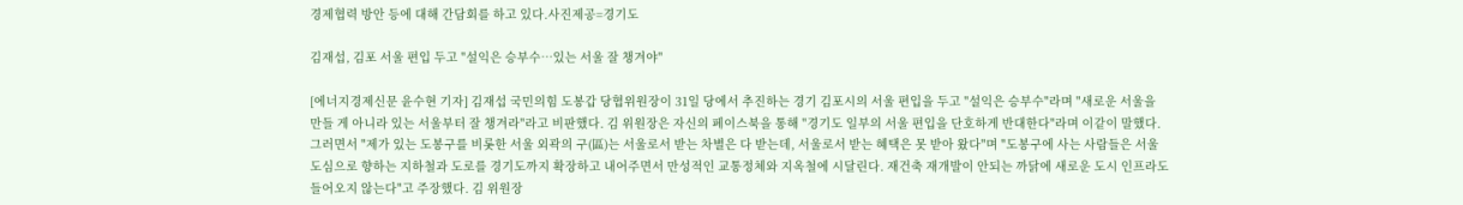경제협력 방안 등에 대해 간담회를 하고 있다.사진제공=경기도

김재섭, 김포 서울 편입 두고 "설익은 승부수…있는 서울 잘 챙겨야"

[에너지경제신문 윤수현 기자] 김재섭 국민의힘 도봉갑 당협위원장이 31일 당에서 추진하는 경기 김포시의 서울 편입을 두고 "설익은 승부수"라며 "새로운 서울을 만들 게 아니라 있는 서울부터 잘 챙겨라"라고 비판했다. 김 위원장은 자신의 페이스북을 통해 "경기도 일부의 서울 편입을 단호하게 반대한다"라며 이같이 말했다. 그러면서 "제가 있는 도봉구를 비롯한 서울 외곽의 구(區)는 서울로서 받는 차별은 다 받는데, 서울로서 받는 혜택은 못 받아 왔다"며 "도봉구에 사는 사람들은 서울 도심으로 향하는 지하철과 도로를 경기도까지 확장하고 내어주면서 만성적인 교통정체와 지옥철에 시달린다. 재건축 재개발이 안되는 까닭에 새로운 도시 인프라도 들어오지 않는다"고 주장했다. 김 위원장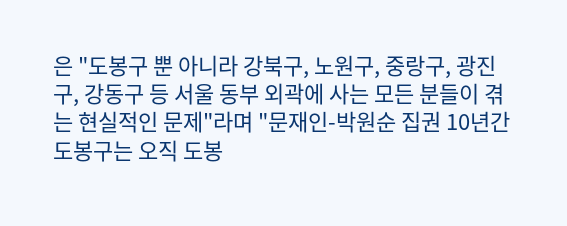은 "도봉구 뿐 아니라 강북구, 노원구, 중랑구, 광진구, 강동구 등 서울 동부 외곽에 사는 모든 분들이 겪는 현실적인 문제"라며 "문재인-박원순 집권 10년간 도봉구는 오직 도봉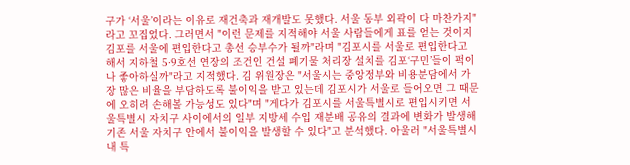구가 ‘서울’이라는 이유로 재건축과 재개발도 못했다. 서울 동부 외곽이 다 마찬가지"라고 꼬집었다. 그러면서 "이런 문제를 지적해야 서울 사람들에게 표를 얻는 것이지 김포를 서울에 편입한다고 총선 승부수가 될까"라며 "김포시를 서울로 편입한다고 해서 지하철 5·9호선 연장의 조건인 건설 폐기물 처리장 설치를 김포‘구민’들이 퍽이나 좋아하실까"라고 지적했다. 김 위원장은 "서울시는 중앙정부와 비용분담에서 가장 많은 비율을 부담하도록 불이익을 받고 있는데 김포시가 서울로 들어오면 그 때문에 오히려 손해볼 가능성도 있다"며 "게다가 김포시를 서울특별시로 편입시키면 서울특별시 자치구 사이에서의 일부 지방세 수입 재분배 공유의 결과에 변화가 발생해 기존 서울 자치구 안에서 불이익을 발생할 수 있다"고 분석했다. 아울러 "서울특별시 내 특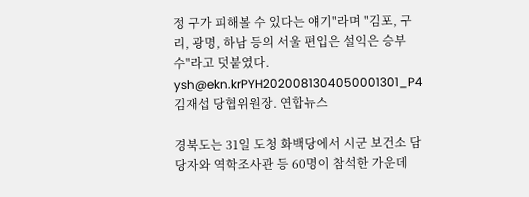정 구가 피해볼 수 있다는 얘기"라며 "김포, 구리, 광명, 하남 등의 서울 편입은 설익은 승부수"라고 덧붙였다. ysh@ekn.krPYH2020081304050001301_P4 김재섭 당협위원장. 연합뉴스

경북도는 31일 도청 화백당에서 시군 보건소 담당자와 역학조사관 등 60명이 참석한 가운데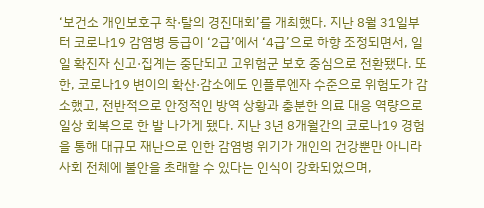‘보건소 개인보호구 착·탈의 경진대회’를 개최했다. 지난 8월 31일부터 코로나19 감염병 등급이 ‘2급’에서 ‘4급’으로 하향 조정되면서, 일일 확진자 신고·집계는 중단되고 고위험군 보호 중심으로 전환됐다. 또한, 코로나19 변이의 확산·감소에도 인플루엔자 수준으로 위험도가 감소했고, 전반적으로 안정적인 방역 상황과 충분한 의료 대응 역량으로 일상 회복으로 한 발 나가게 됐다. 지난 3년 8개월간의 코로나19 경험을 통해 대규모 재난으로 인한 감염병 위기가 개인의 건강뿐만 아니라 사회 전체에 불안을 초래할 수 있다는 인식이 강화되었으며,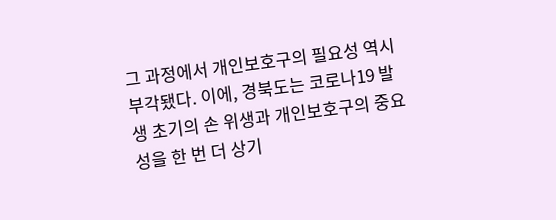그 과정에서 개인보호구의 필요성 역시 부각됐다. 이에, 경북도는 코로나19 발생 초기의 손 위생과 개인보호구의 중요성을 한 번 더 상기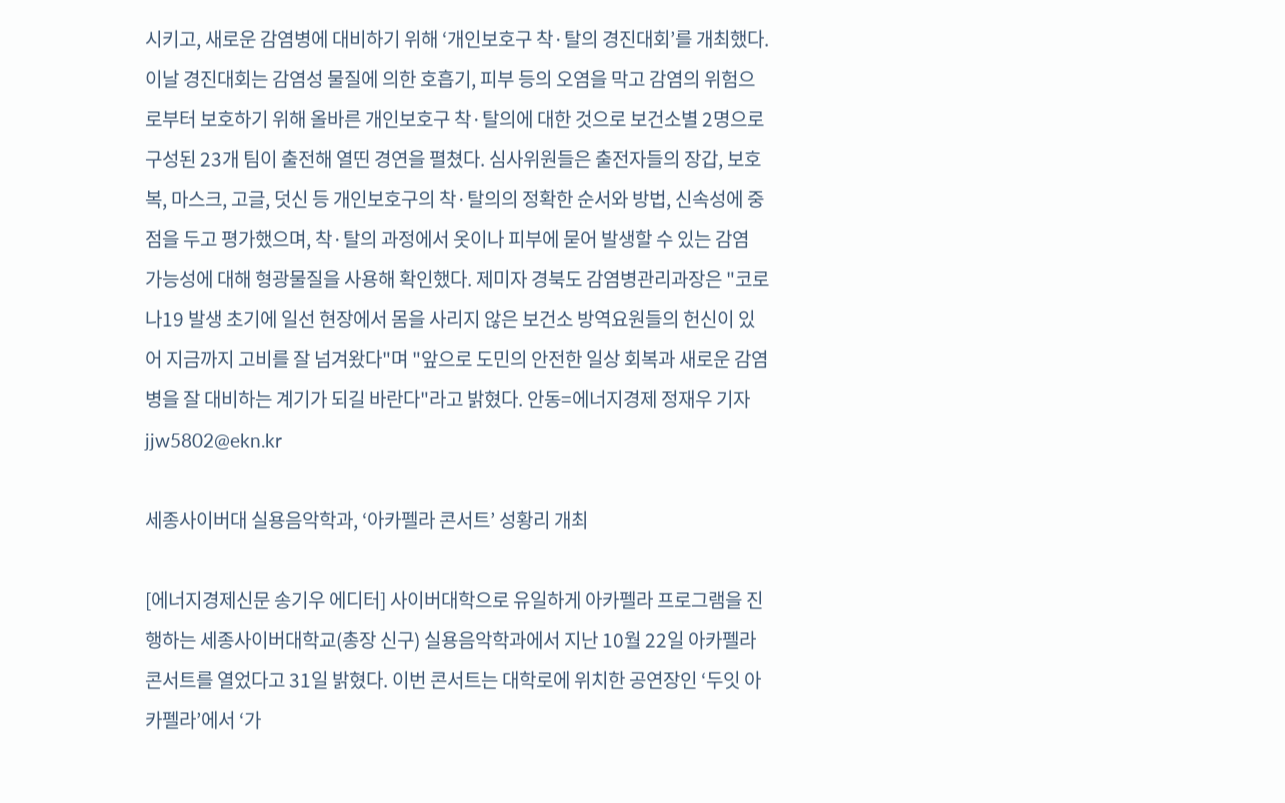시키고, 새로운 감염병에 대비하기 위해 ‘개인보호구 착·탈의 경진대회’를 개최했다. 이날 경진대회는 감염성 물질에 의한 호흡기, 피부 등의 오염을 막고 감염의 위험으로부터 보호하기 위해 올바른 개인보호구 착·탈의에 대한 것으로 보건소별 2명으로 구성된 23개 팀이 출전해 열띤 경연을 펼쳤다. 심사위원들은 출전자들의 장갑, 보호복, 마스크, 고글, 덧신 등 개인보호구의 착·탈의의 정확한 순서와 방법, 신속성에 중점을 두고 평가했으며, 착·탈의 과정에서 옷이나 피부에 묻어 발생할 수 있는 감염 가능성에 대해 형광물질을 사용해 확인했다. 제미자 경북도 감염병관리과장은 "코로나19 발생 초기에 일선 현장에서 몸을 사리지 않은 보건소 방역요원들의 헌신이 있어 지금까지 고비를 잘 넘겨왔다"며 "앞으로 도민의 안전한 일상 회복과 새로운 감염병을 잘 대비하는 계기가 되길 바란다"라고 밝혔다. 안동=에너지경제 정재우 기자jjw5802@ekn.kr

세종사이버대 실용음악학과, ‘아카펠라 콘서트’ 성황리 개최

[에너지경제신문 송기우 에디터] 사이버대학으로 유일하게 아카펠라 프로그램을 진행하는 세종사이버대학교(총장 신구) 실용음악학과에서 지난 10월 22일 아카펠라 콘서트를 열었다고 31일 밝혔다. 이번 콘서트는 대학로에 위치한 공연장인 ‘두잇 아카펠라’에서 ‘가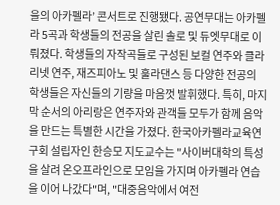을의 아카펠라’ 콘서트로 진행됐다. 공연무대는 아카펠라 5곡과 학생들의 전공을 살린 솔로 및 듀엣무대로 이뤄졌다. 학생들의 자작곡들로 구성된 보컬 연주와 클라리넷 연주, 재즈피아노 및 훌라댄스 등 다양한 전공의 학생들은 자신들의 기량을 마음껏 발휘했다. 특히, 마지막 순서의 아리랑은 연주자와 관객들 모두가 함께 음악을 만드는 특별한 시간을 가졌다. 한국아카펠라교육연구회 설립자인 한승모 지도교수는 "사이버대학의 특성을 살려 온오프라인으로 모임을 가지며 아카펠라 연습을 이어 나갔다"며, "대중음악에서 여전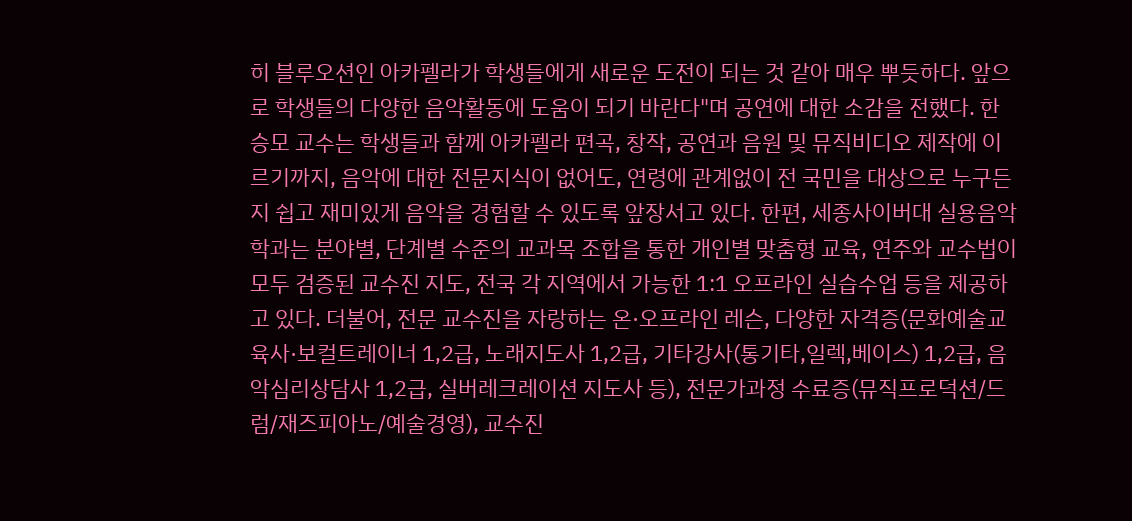히 블루오션인 아카펠라가 학생들에게 새로운 도전이 되는 것 같아 매우 뿌듯하다. 앞으로 학생들의 다양한 음악활동에 도움이 되기 바란다"며 공연에 대한 소감을 전했다. 한승모 교수는 학생들과 함께 아카펠라 편곡, 창작, 공연과 음원 및 뮤직비디오 제작에 이르기까지, 음악에 대한 전문지식이 없어도, 연령에 관계없이 전 국민을 대상으로 누구든지 쉽고 재미있게 음악을 경험할 수 있도록 앞장서고 있다. 한편, 세종사이버대 실용음악학과는 분야별, 단계별 수준의 교과목 조합을 통한 개인별 맞춤형 교육, 연주와 교수법이 모두 검증된 교수진 지도, 전국 각 지역에서 가능한 1:1 오프라인 실습수업 등을 제공하고 있다. 더불어, 전문 교수진을 자랑하는 온·오프라인 레슨, 다양한 자격증(문화예술교육사·보컬트레이너 1,2급, 노래지도사 1,2급, 기타강사(통기타,일렉,베이스) 1,2급, 음악심리상담사 1,2급, 실버레크레이션 지도사 등), 전문가과정 수료증(뮤직프로덕션/드럼/재즈피아노/예술경영), 교수진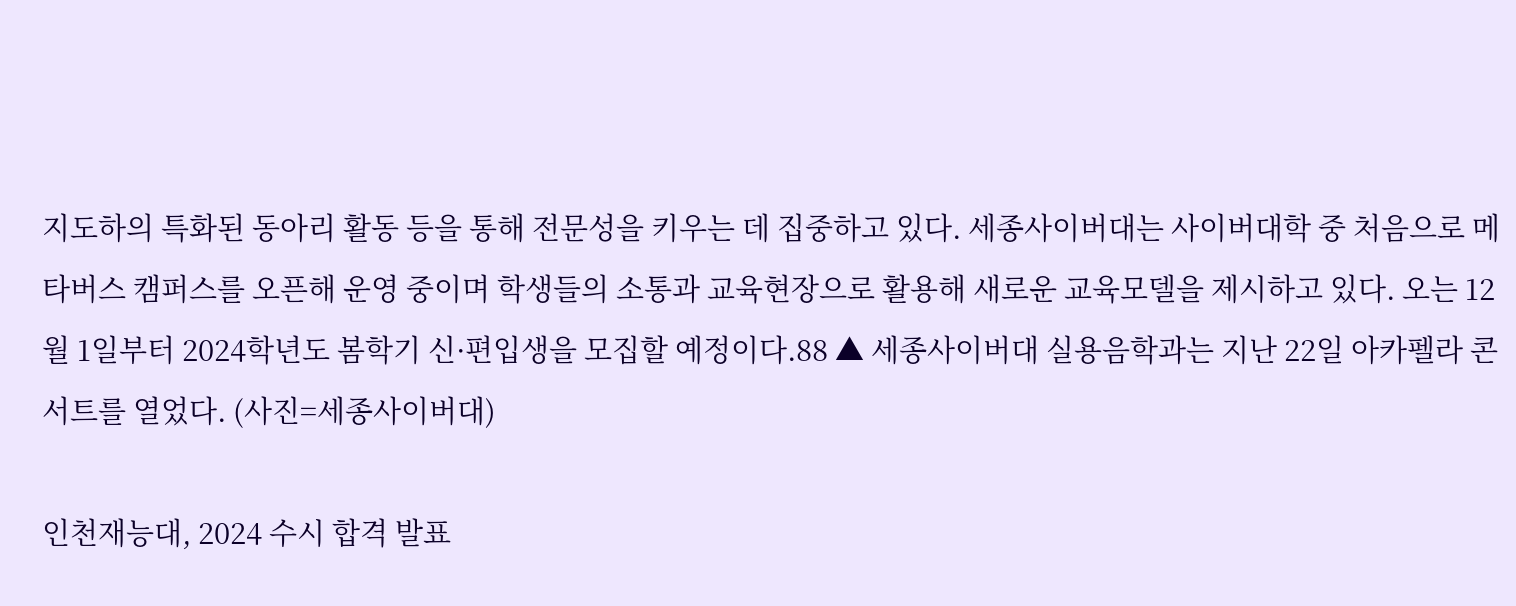지도하의 특화된 동아리 활동 등을 통해 전문성을 키우는 데 집중하고 있다. 세종사이버대는 사이버대학 중 처음으로 메타버스 캠퍼스를 오픈해 운영 중이며 학생들의 소통과 교육현장으로 활용해 새로운 교육모델을 제시하고 있다. 오는 12월 1일부터 2024학년도 봄학기 신·편입생을 모집할 예정이다.88 ▲ 세종사이버대 실용음학과는 지난 22일 아카펠라 콘서트를 열었다. (사진=세종사이버대)

인천재능대, 2024 수시 합격 발표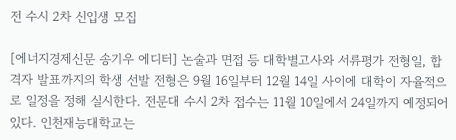전 수시 2차 신입생 모집

[에너지경제신문 송기우 에디터] 논술과 면접 등 대학별고사와 서류평가 전형일, 합격자 발표까지의 학생 선발 전형은 9월 16일부터 12월 14일 사이에 대학이 자율적으로 일정을 정해 실시한다. 전문대 수시 2차 접수는 11월 10일에서 24일까지 예정되어 있다. 인천재능대학교는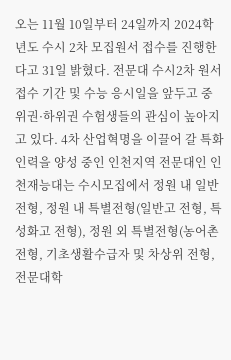오는 11월 10일부터 24일까지 2024학년도 수시 2차 모집원서 접수를 진행한다고 31일 밝혔다. 전문대 수시2차 원서접수 기간 및 수능 응시일을 앞두고 중위권·하위권 수험생들의 관심이 높아지고 있다. 4차 산업혁명을 이끌어 갈 특화 인력을 양성 중인 인천지역 전문대인 인천재능대는 수시모집에서 정원 내 일반전형, 정원 내 특별전형(일반고 전형, 특성화고 전형), 정원 외 특별전형(농어촌 전형, 기초생활수급자 및 차상위 전형, 전문대학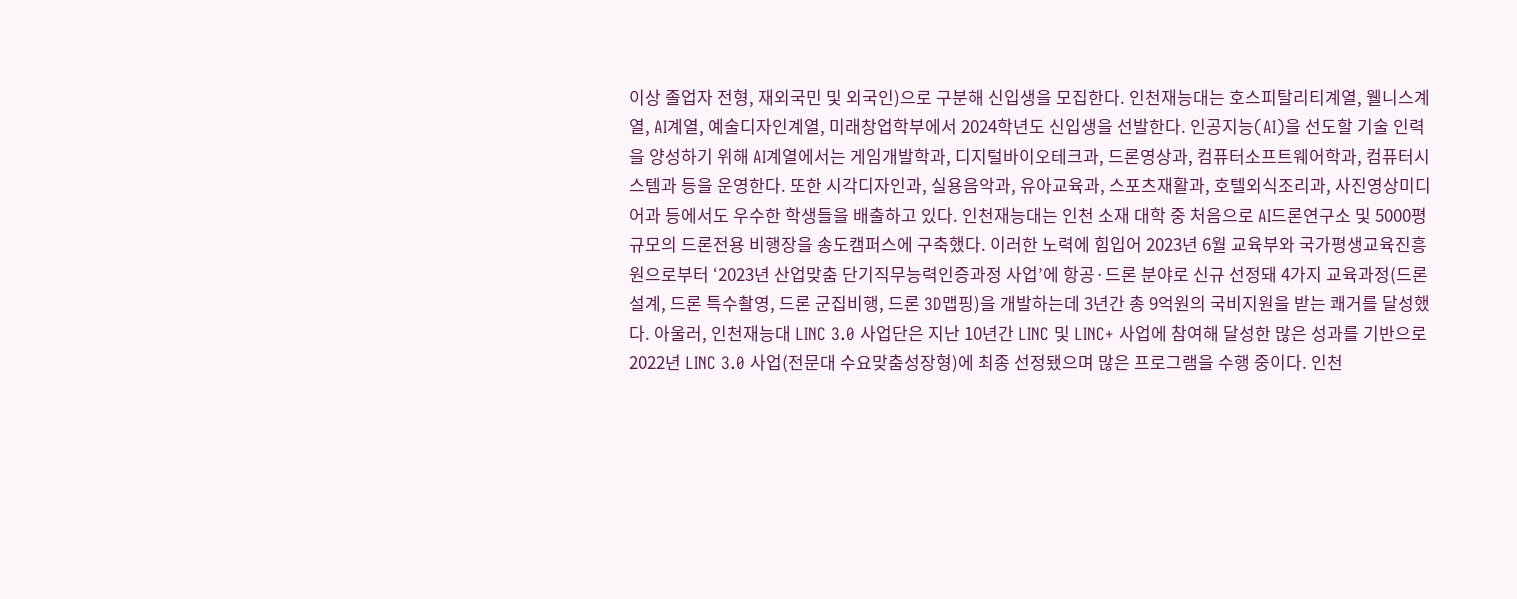이상 졸업자 전형, 재외국민 및 외국인)으로 구분해 신입생을 모집한다. 인천재능대는 호스피탈리티계열, 웰니스계열, AI계열, 예술디자인계열, 미래창업학부에서 2024학년도 신입생을 선발한다. 인공지능(AI)을 선도할 기술 인력을 양성하기 위해 AI계열에서는 게임개발학과, 디지털바이오테크과, 드론영상과, 컴퓨터소프트웨어학과, 컴퓨터시스템과 등을 운영한다. 또한 시각디자인과, 실용음악과, 유아교육과, 스포츠재활과, 호텔외식조리과, 사진영상미디어과 등에서도 우수한 학생들을 배출하고 있다. 인천재능대는 인천 소재 대학 중 처음으로 AI드론연구소 및 5000평 규모의 드론전용 비행장을 송도캠퍼스에 구축했다. 이러한 노력에 힘입어 2023년 6월 교육부와 국가평생교육진흥원으로부터 ‘2023년 산업맞춤 단기직무능력인증과정 사업’에 항공·드론 분야로 신규 선정돼 4가지 교육과정(드론 설계, 드론 특수촬영, 드론 군집비행, 드론 3D맵핑)을 개발하는데 3년간 총 9억원의 국비지원을 받는 쾌거를 달성했다. 아울러, 인천재능대 LINC 3.0 사업단은 지난 10년간 LINC 및 LINC+ 사업에 참여해 달성한 많은 성과를 기반으로 2022년 LINC 3.0 사업(전문대 수요맞춤성장형)에 최종 선정됐으며 많은 프로그램을 수행 중이다. 인천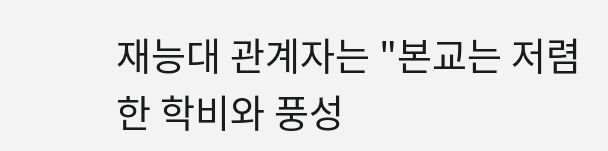재능대 관계자는 "본교는 저렴한 학비와 풍성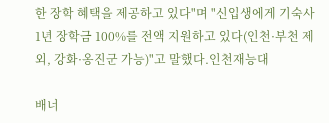한 장학 혜택을 제공하고 있다"며 "신입생에게 기숙사 1년 장학금 100%를 전액 지원하고 있다(인천·부천 제외, 강화·옹진군 가능)"고 말했다.인천재능대

배너